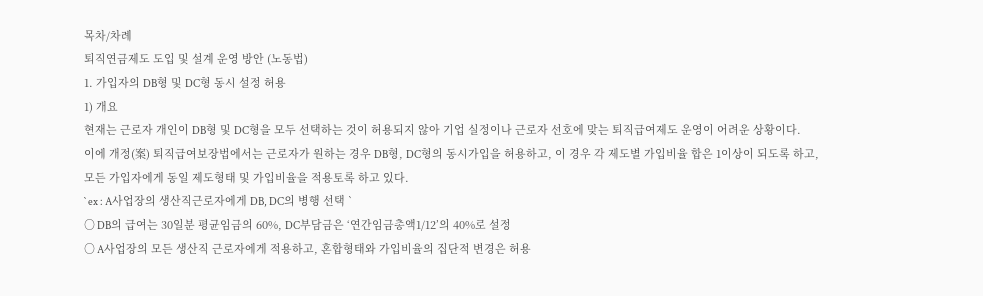목차/차례
퇴직연금제도 도입 및 설계 운영 방안 (노동법)
1. 가입자의 DB형 및 DC형 동시 설정 허용
1) 개요
현재는 근로자 개인이 DB형 및 DC형을 모두 선택하는 것이 허용되지 않아 기업 실정이나 근로자 선호에 맞는 퇴직급여제도 운영이 어려운 상황이다.
이에 개정(案) 퇴직급여보장법에서는 근로자가 원하는 경우 DB형, DC형의 동시가입을 허용하고, 이 경우 각 제도별 가입비율 합은 1이상이 되도록 하고, 모든 가입자에게 동일 제도형태 및 가입비율을 적용토록 하고 있다.
` ex : A사업장의 생산직근로자에게 DB, DC의 병행 선택 `
○ DB의 급여는 30일분 평균임금의 60%, DC부담금은 ‘연간임금총액1/12’의 40%로 설정
○ A사업장의 모든 생산직 근로자에게 적용하고, 혼합형태와 가입비율의 집단적 변경은 허용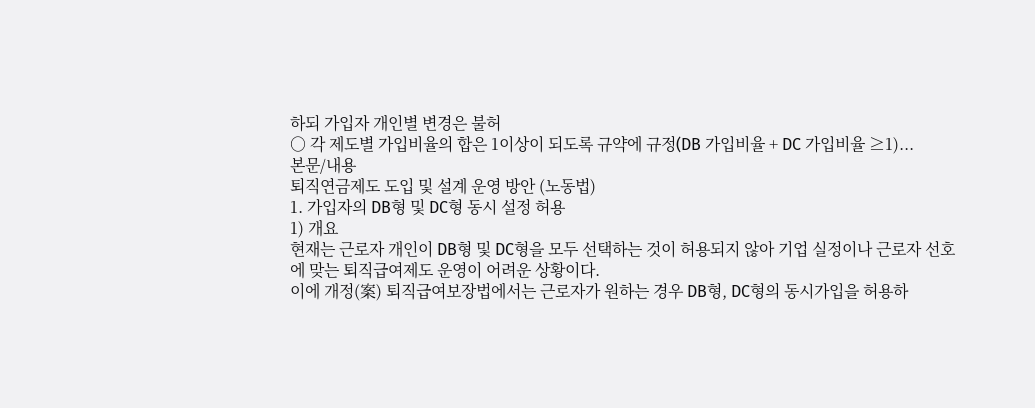하되 가입자 개인별 변경은 불허
○ 각 제도별 가입비율의 합은 1이상이 되도록 규약에 규정(DB 가입비율 + DC 가입비율 ≥1)...
본문/내용
퇴직연금제도 도입 및 설계 운영 방안 (노동법)
1. 가입자의 DB형 및 DC형 동시 설정 허용
1) 개요
현재는 근로자 개인이 DB형 및 DC형을 모두 선택하는 것이 허용되지 않아 기업 실정이나 근로자 선호에 맞는 퇴직급여제도 운영이 어려운 상황이다.
이에 개정(案) 퇴직급여보장법에서는 근로자가 원하는 경우 DB형, DC형의 동시가입을 허용하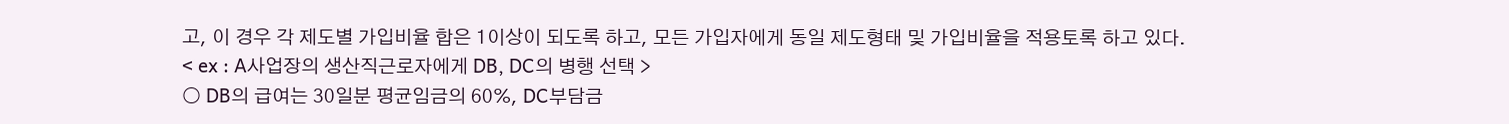고, 이 경우 각 제도별 가입비율 합은 1이상이 되도록 하고, 모든 가입자에게 동일 제도형태 및 가입비율을 적용토록 하고 있다.
< ex : A사업장의 생산직근로자에게 DB, DC의 병행 선택 >
○ DB의 급여는 30일분 평균임금의 60%, DC부담금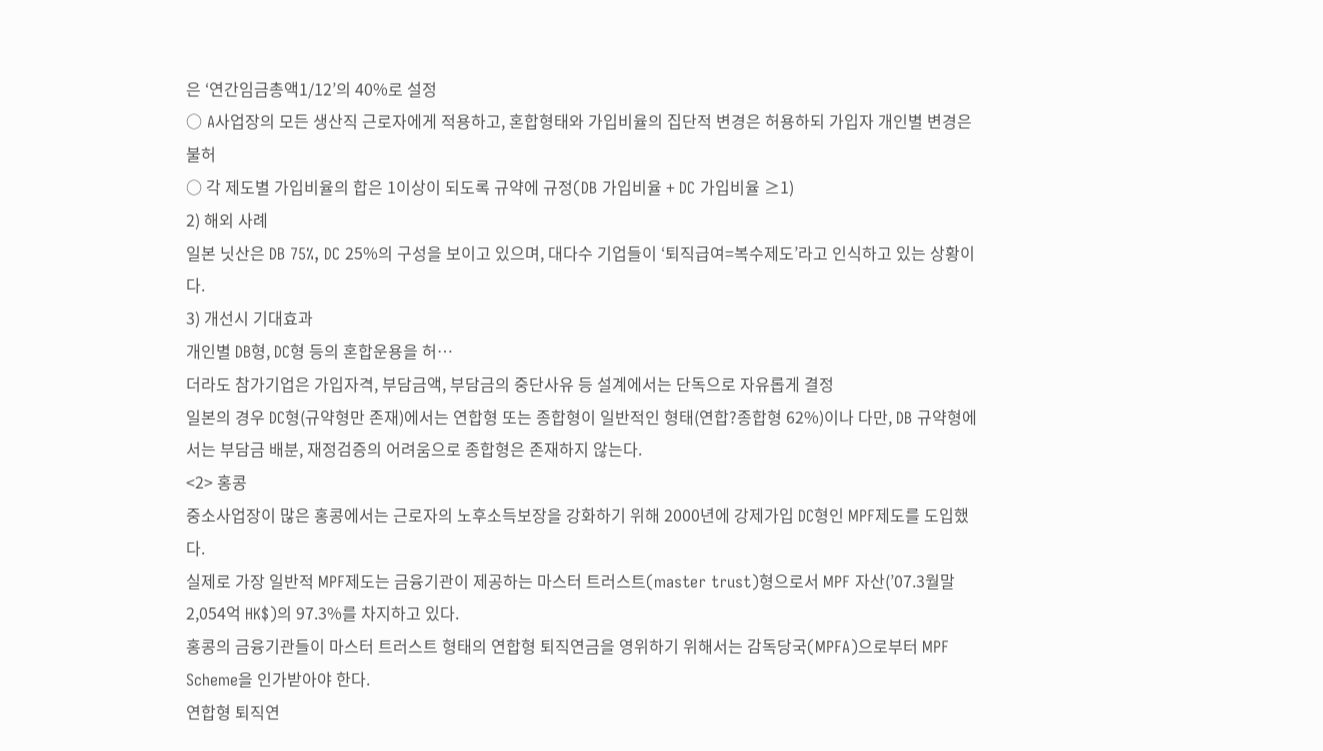은 ‘연간임금총액1/12’의 40%로 설정
○ A사업장의 모든 생산직 근로자에게 적용하고, 혼합형태와 가입비율의 집단적 변경은 허용하되 가입자 개인별 변경은 불허
○ 각 제도별 가입비율의 합은 1이상이 되도록 규약에 규정(DB 가입비율 + DC 가입비율 ≥1)
2) 해외 사례
일본 닛산은 DB 75%, DC 25%의 구성을 보이고 있으며, 대다수 기업들이 ‘퇴직급여=복수제도’라고 인식하고 있는 상황이다.
3) 개선시 기대효과
개인별 DB형, DC형 등의 혼합운용을 허…
더라도 참가기업은 가입자격, 부담금액, 부담금의 중단사유 등 설계에서는 단독으로 자유롭게 결정
일본의 경우 DC형(규약형만 존재)에서는 연합형 또는 종합형이 일반적인 형태(연합?종합형 62%)이나 다만, DB 규약형에서는 부담금 배분, 재정검증의 어려움으로 종합형은 존재하지 않는다.
<2> 홍콩
중소사업장이 많은 홍콩에서는 근로자의 노후소득보장을 강화하기 위해 2000년에 강제가입 DC형인 MPF제도를 도입했다.
실제로 가장 일반적 MPF제도는 금융기관이 제공하는 마스터 트러스트(master trust)형으로서 MPF 자산(’07.3월말 2,054억 HK$)의 97.3%를 차지하고 있다.
홍콩의 금융기관들이 마스터 트러스트 형태의 연합형 퇴직연금을 영위하기 위해서는 감독당국(MPFA)으로부터 MPF Scheme을 인가받아야 한다.
연합형 퇴직연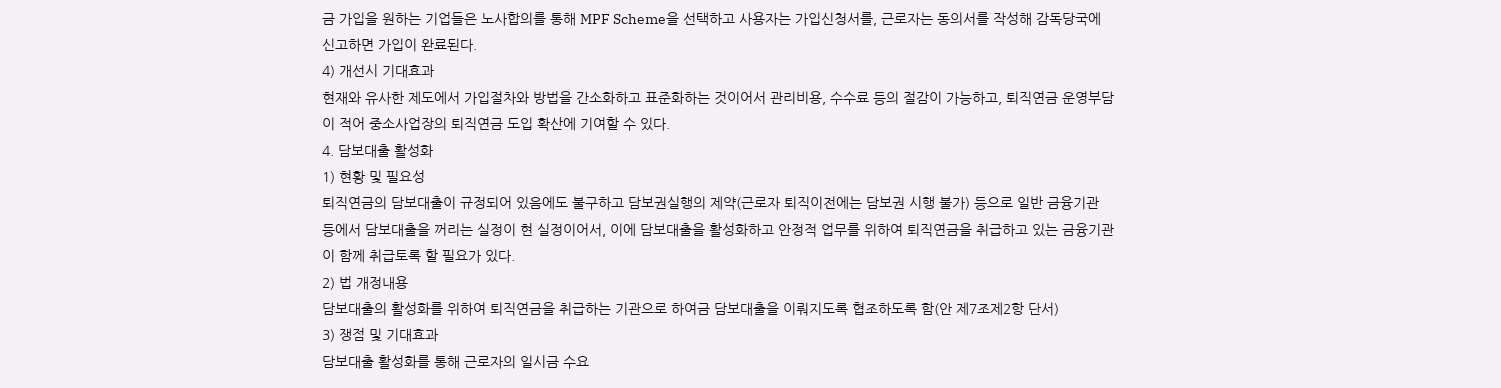금 가입을 원하는 기업들은 노사합의를 통해 MPF Scheme을 선택하고 사용자는 가입신청서를, 근로자는 동의서를 작성해 감독당국에 신고하면 가입이 완료된다.
4) 개선시 기대효과
현재와 유사한 제도에서 가입절차와 방법을 간소화하고 표준화하는 것이어서 관리비용, 수수료 등의 절감이 가능하고, 퇴직연금 운영부담이 적어 중소사업장의 퇴직연금 도입 확산에 기여할 수 있다.
4. 담보대출 활성화
1) 현황 및 필요성
퇴직연금의 담보대출이 규정되어 있음에도 불구하고 담보권실행의 제약(근로자 퇴직이전에는 담보권 시행 불가) 등으로 일반 금융기관 등에서 담보대출을 꺼리는 실정이 현 실정이어서, 이에 담보대출을 활성화하고 안정적 업무를 위하여 퇴직연금을 취급하고 있는 금융기관이 함께 취급토록 할 필요가 있다.
2) 법 개정내용
담보대출의 활성화를 위하여 퇴직연금을 취급하는 기관으로 하여금 담보대출을 이뤄지도록 협조하도록 함(안 제7조제2항 단서)
3) 쟁점 및 기대효과
담보대출 활성화를 통해 근로자의 일시금 수요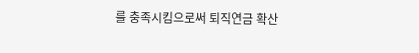를 충족시킴으로써 퇴직연금 확산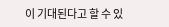이 기대된다고 할 수 있